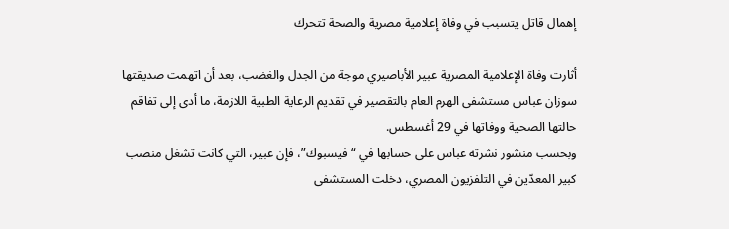إهمال قاتل يتسبب في وفاة إعلامية مصرية والصحة تتحرك

أثارت وفاة الإعلامية المصرية عبير الأباصيري موجة من الجدل والغضب، بعد أن اتهمت صديقتها سوزان عباس مستشفى الهرم العام بالتقصير في تقديم الرعاية الطبية اللازمة، ما أدى إلى تفاقم حالتها الصحية ووفاتها في 29 أغسطس.
وبحسب منشور نشرته عباس على حسابها في “فيسبوك”، فإن عبير، التي كانت تشغل منصب كبير المعدّين في التلفزيون المصري، دخلت المستشفى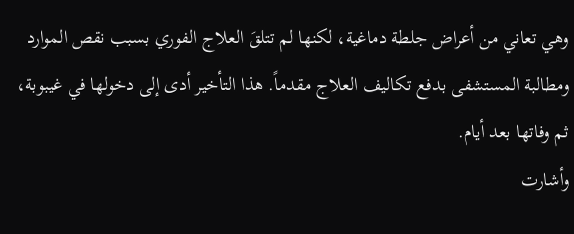وهي تعاني من أعراض جلطة دماغية، لكنها لم تتلقَ العلاج الفوري بسبب نقص الموارد ومطالبة المستشفى بدفع تكاليف العلاج مقدماً. هذا التأخير أدى إلى دخولها في غيبوبة، ثم وفاتها بعد أيام.
وأشارت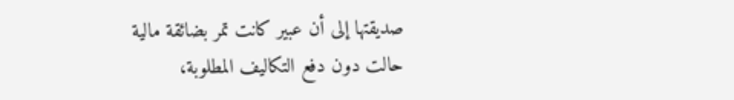صديقتها إلى أن عبير كانت تمر بضائقة مالية حالت دون دفع التكاليف المطلوبة،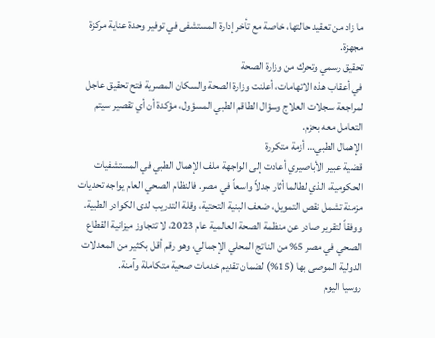ما زاد من تعقيد حالتها، خاصة مع تأخر إدارة المستشفى في توفير وحدة عناية مركزة مجهزة.
تحقيق رسمي وتحرك من وزارة الصحة
في أعقاب هذه الاتهامات، أعلنت وزارة الصحة والسكان المصرية فتح تحقيق عاجل لمراجعة سجلات العلاج وسؤال الطاقم الطبي المسؤول، مؤكدة أن أي تقصير سيتم التعامل معه بحزم.
الإهمال الطبي… أزمة متكررة
قضية عبير الأباصيري أعادت إلى الواجهة ملف الإهمال الطبي في المستشفيات الحكومية، الذي لطالما أثار جدلاً واسعاً في مصر. فالنظام الصحي العام يواجه تحديات مزمنة تشمل نقص التمويل، ضعف البنية التحتية، وقلة التدريب لدى الكوادر الطبية.
ووفقاً لتقرير صادر عن منظمة الصحة العالمية عام 2023، لا تتجاوز ميزانية القطاع الصحي في مصر 5% من الناتج المحلي الإجمالي، وهو رقم أقل بكثير من المعدلات الدولية الموصى بها (15%) لضمان تقديم خدمات صحية متكاملة وآمنة.
روسيا اليوم